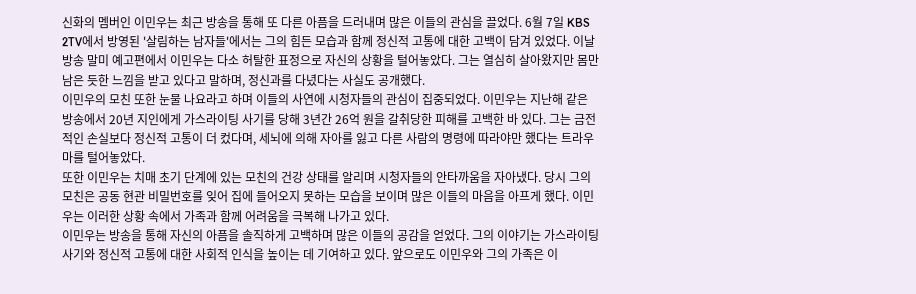신화의 멤버인 이민우는 최근 방송을 통해 또 다른 아픔을 드러내며 많은 이들의 관심을 끌었다. 6월 7일 KBS 2TV에서 방영된 '살림하는 남자들'에서는 그의 힘든 모습과 함께 정신적 고통에 대한 고백이 담겨 있었다. 이날 방송 말미 예고편에서 이민우는 다소 허탈한 표정으로 자신의 상황을 털어놓았다. 그는 열심히 살아왔지만 몸만 남은 듯한 느낌을 받고 있다고 말하며, 정신과를 다녔다는 사실도 공개했다.
이민우의 모친 또한 눈물 나요라고 하며 이들의 사연에 시청자들의 관심이 집중되었다. 이민우는 지난해 같은 방송에서 20년 지인에게 가스라이팅 사기를 당해 3년간 26억 원을 갈취당한 피해를 고백한 바 있다. 그는 금전적인 손실보다 정신적 고통이 더 컸다며, 세뇌에 의해 자아를 잃고 다른 사람의 명령에 따라야만 했다는 트라우마를 털어놓았다.
또한 이민우는 치매 초기 단계에 있는 모친의 건강 상태를 알리며 시청자들의 안타까움을 자아냈다. 당시 그의 모친은 공동 현관 비밀번호를 잊어 집에 들어오지 못하는 모습을 보이며 많은 이들의 마음을 아프게 했다. 이민우는 이러한 상황 속에서 가족과 함께 어려움을 극복해 나가고 있다.
이민우는 방송을 통해 자신의 아픔을 솔직하게 고백하며 많은 이들의 공감을 얻었다. 그의 이야기는 가스라이팅 사기와 정신적 고통에 대한 사회적 인식을 높이는 데 기여하고 있다. 앞으로도 이민우와 그의 가족은 이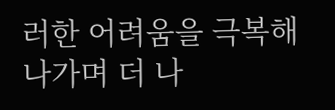러한 어려움을 극복해 나가며 더 나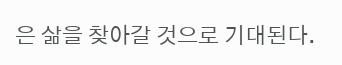은 삶을 찾아갈 것으로 기대된다.